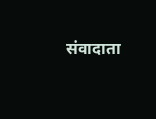संवादाता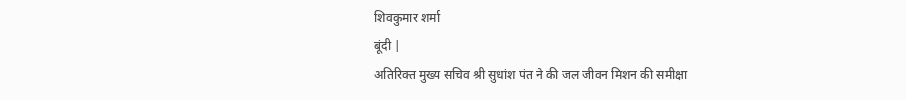शिवकुमार शर्मा
बूंदी |
अतिरिक्त मुख्य सचिव श्री सुधांश पंत ने की जल जीवन मिशन की समीक्षा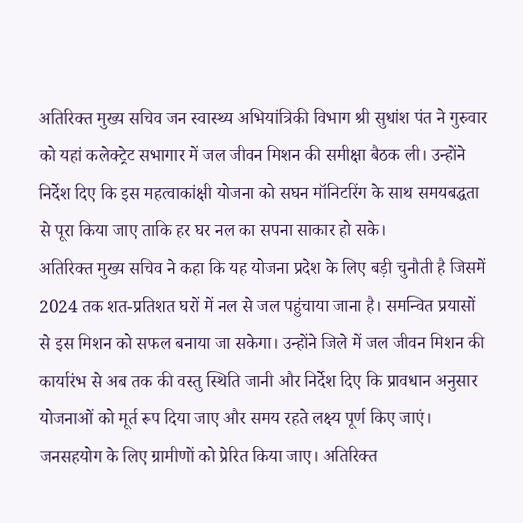अतिरिक्त मुख्य सचिव जन स्वास्थ्य अभियांत्रिकी विभाग श्री सुधांश पंत ने गुरुवार को यहां कलेक्ट्रेट सभागार में जल जीवन मिशन की समीक्षा बैठक ली। उन्होंने निर्देश दिए कि इस महत्वाकांक्षी योजना को सघन मॉनिटरिंग के साथ समयबद्धता से पूरा किया जाए ताकि हर घर नल का सपना साकार हो सके।
अतिरिक्त मुख्य सचिव ने कहा कि यह योजना प्रदेश के लिए बड़ी चुनौती है जिसमें 2024 तक शत-प्रतिशत घरों में नल से जल पहुंचाया जाना है। समन्वित प्रयासों से इस मिशन को सफल बनाया जा सकेगा। उन्होंने जिले में जल जीवन मिशन की कार्यारंभ से अब तक की वस्तु स्थिति जानी और निर्देश दिए कि प्रावधान अनुसार योजनाओं को मूर्त रूप दिया जाए और समय रहते लक्ष्य पूर्ण किए जाएं। जनसहयोग के लिए ग्रामीणों को प्रेरित किया जाए। अतिरिक्त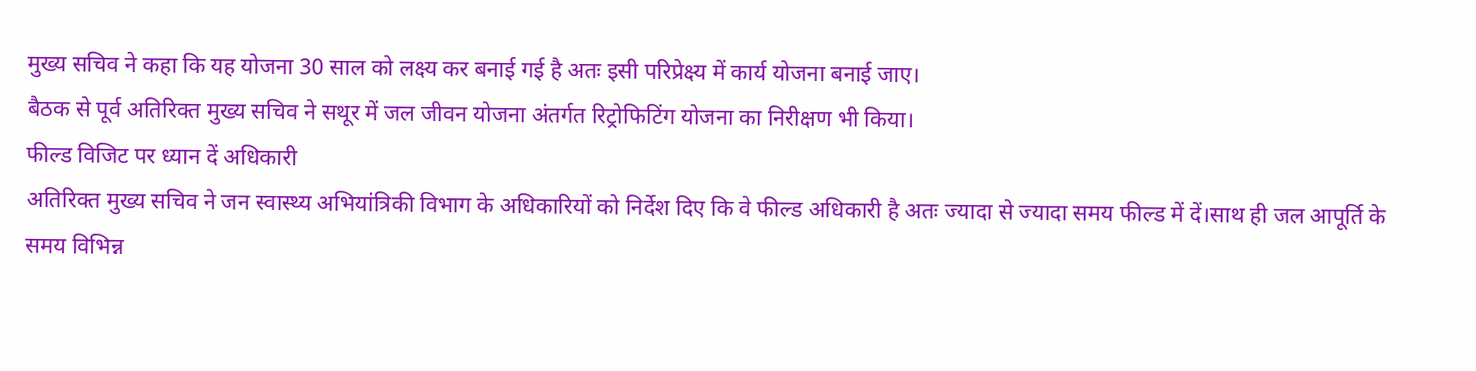मुख्य सचिव ने कहा कि यह योजना 30 साल को लक्ष्य कर बनाई गई है अतः इसी परिप्रेक्ष्य में कार्य योजना बनाई जाए।
बैठक से पूर्व अतिरिक्त मुख्य सचिव ने सथूर में जल जीवन योजना अंतर्गत रिट्रोफिटिंग योजना का निरीक्षण भी किया।
फील्ड विजिट पर ध्यान दें अधिकारी
अतिरिक्त मुख्य सचिव ने जन स्वास्थ्य अभियांत्रिकी विभाग के अधिकारियों को निर्देश दिए कि वे फील्ड अधिकारी है अतः ज्यादा से ज्यादा समय फील्ड में दें।साथ ही जल आपूर्ति के समय विभिन्न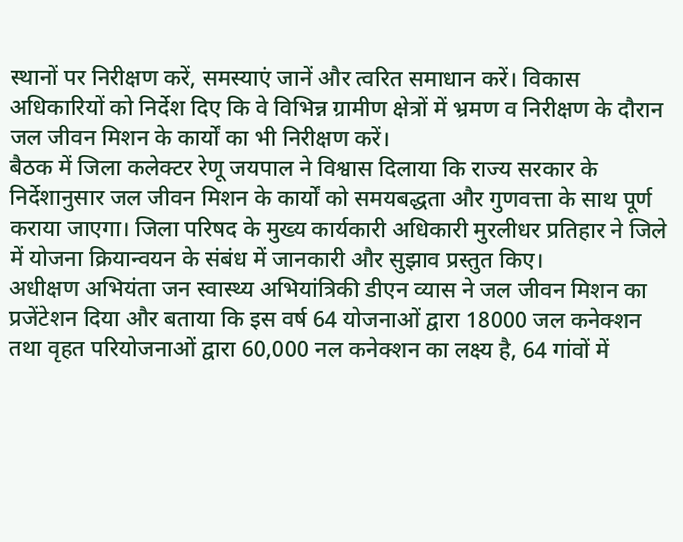स्थानों पर निरीक्षण करें, समस्याएं जानें और त्वरित समाधान करें। विकास अधिकारियों को निर्देश दिए कि वे विभिन्न ग्रामीण क्षेत्रों में भ्रमण व निरीक्षण के दौरान जल जीवन मिशन के कार्यों का भी निरीक्षण करें।
बैठक में जिला कलेक्टर रेणू जयपाल ने विश्वास दिलाया कि राज्य सरकार के निर्देशानुसार जल जीवन मिशन के कार्यों को समयबद्धता और गुणवत्ता के साथ पूर्ण कराया जाएगा। जिला परिषद के मुख्य कार्यकारी अधिकारी मुरलीधर प्रतिहार ने जिले में योजना क्रियान्वयन के संबंध में जानकारी और सुझाव प्रस्तुत किए।
अधीक्षण अभियंता जन स्वास्थ्य अभियांत्रिकी डीएन व्यास ने जल जीवन मिशन का प्रजेंटेशन दिया और बताया कि इस वर्ष 64 योजनाओं द्वारा 18000 जल कनेक्शन तथा वृहत परियोजनाओं द्वारा 60,000 नल कनेक्शन का लक्ष्य है, 64 गांवों में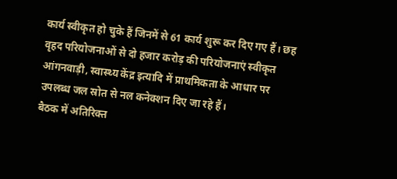कार्य स्वीकृत हो चुके हैं जिनमें से 61 कार्य शुरू कर दिए गए हैं। छह वृहद परियोजनाओं से दो हजार करोड़ की परियोजनाएं स्वीकृत आंगनवाड़ी, स्वास्थ्य केंद्र इत्यादि में प्राथमिकता के आधार पर उपलब्ध जल स्रोत से नल कनेक्शन दिए जा रहे हैं।
बैठक में अतिरिक्त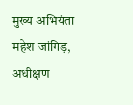मुख्य अभियंता महेश जांगिड़, अधीक्षण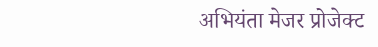अभियंता मेजर प्रोजेक्ट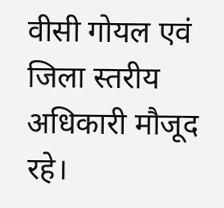वीसी गोयल एवं जिला स्तरीय अधिकारी मौजूद रहे।